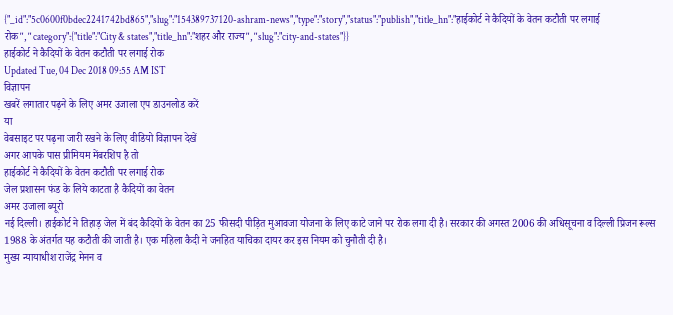{"_id":"5c0600f0bdec2241742bd865","slug":"154389737120-ashram-news","type":"story","status":"publish","title_hn":"हाईकोर्ट ने कैदियों के वेतन कटौती पर लगाई रोक","category":{"title":"City & states","title_hn":"शहर और राज्य","slug":"city-and-states"}}
हाईकोर्ट ने कैदियों के वेतन कटौती पर लगाई रोक
Updated Tue, 04 Dec 2018 09:55 AM IST
विज्ञापन
खबरें लगातार पढ़ने के लिए अमर उजाला एप डाउनलोड करें
या
वेबसाइट पर पढ़ना जारी रखने के लिए वीडियो विज्ञापन देखें
अगर आपके पास प्रीमियम मेंबरशिप है तो
हाईकोर्ट ने कैदियों के वेतन कटौती पर लगाई रोक
जेल प्रशासन फंड के लिये काटता है कैदियों का वेतन
अमर उजाला ब्यूरो
नई दिल्ली। हाईकोर्ट ने तिहाड़ जेल में बंद कैदियों के वेतन का 25 फीसदी पीड़ित मुआवजा योजना के लिए काटे जाने पर रोक लगा दी है। सरकार की अगस्त 2006 की अधिसूचना व दिल्ली प्रिजन रूल्स 1988 के अंतर्गत यह कटौती की जाती है। एक महिला कैदी ने जनहित याचिका दायर कर इस नियम को चुनौती दी है।
मुख्य न्यायाधीश राजेंद्र मेनन व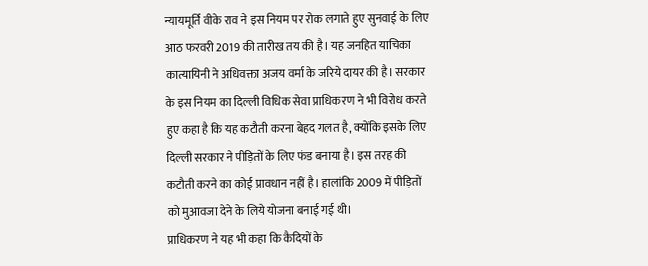न्यायमूर्ति वीके राव ने इस नियम पर रोक लगाते हुए सुनवाई के लिए आठ फरवरी 2019 की तारीख तय की है। यह जनहित याचिका कात्यायिनी ने अधिवक्ता अजय वर्मा के जरिये दायर की है। सरकार के इस नियम का दिल्ली विधिक सेवा प्राधिकरण ने भी विरोध करते हुए कहा है कि यह कटौती करना बेहद गलत है, क्योंकि इसके लिए दिल्ली सरकार ने पीड़ितों के लिए फंड बनाया है। इस तरह की कटौती करने का कोई प्रावधान नहीं है। हालांकि 2009 में पीड़ितों को मुआवजा देने के लिये योजना बनाई गई थी।
प्राधिकरण ने यह भी कहा कि कैदियों के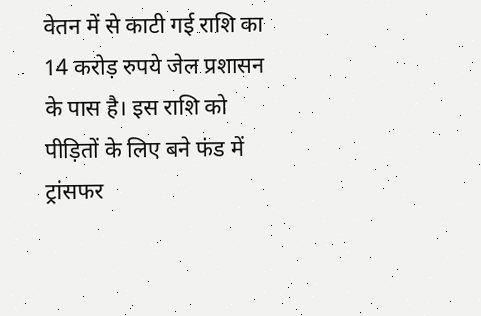वेतन में से काटी गई राशि का 14 करोड़ रुपये जेल प्रशासन के पास है। इस राशि को पीड़ितों के लिए बने फंड में ट्रांसफर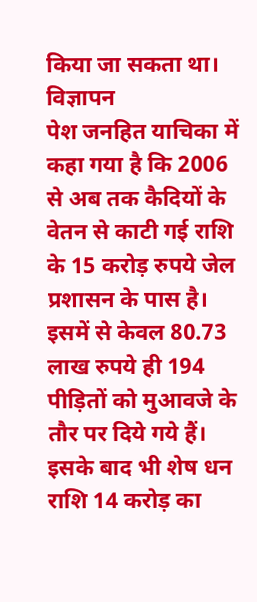किया जा सकता था।
विज्ञापन
पेश जनहित याचिका में कहा गया है कि 2006 से अब तक कैदियों के वेतन से काटी गई राशि के 15 करोड़ रुपये जेल प्रशासन के पास है। इसमें से केवल 80.73 लाख रुपये ही 194 पीड़ितों को मुआवजे के तौर पर दिये गये हैं। इसके बाद भी शेष धन राशि 14 करोड़ का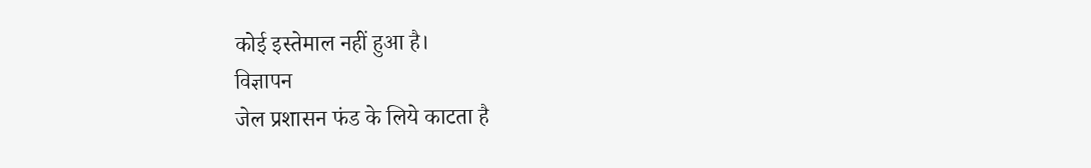कोई इस्तेमाल नहीं हुआ है।
विज्ञापन
जेल प्रशासन फंड के लिये काटता है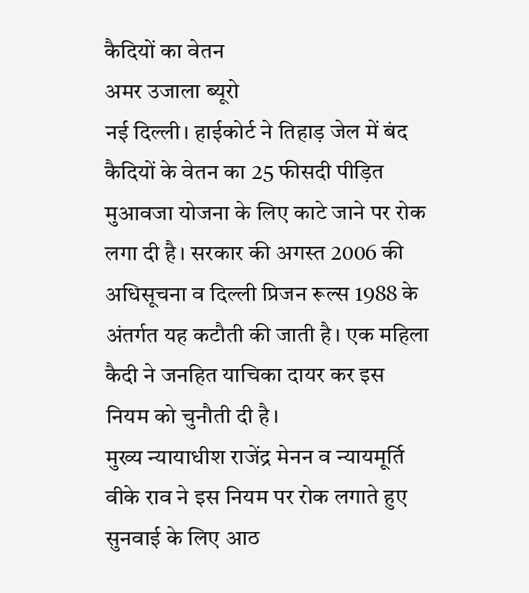कैदियों का वेतन
अमर उजाला ब्यूरो
नई दिल्ली। हाईकोर्ट ने तिहाड़ जेल में बंद कैदियों के वेतन का 25 फीसदी पीड़ित मुआवजा योजना के लिए काटे जाने पर रोक लगा दी है। सरकार की अगस्त 2006 की अधिसूचना व दिल्ली प्रिजन रूल्स 1988 के अंतर्गत यह कटौती की जाती है। एक महिला कैदी ने जनहित याचिका दायर कर इस नियम को चुनौती दी है।
मुख्य न्यायाधीश राजेंद्र मेनन व न्यायमूर्ति वीके राव ने इस नियम पर रोक लगाते हुए सुनवाई के लिए आठ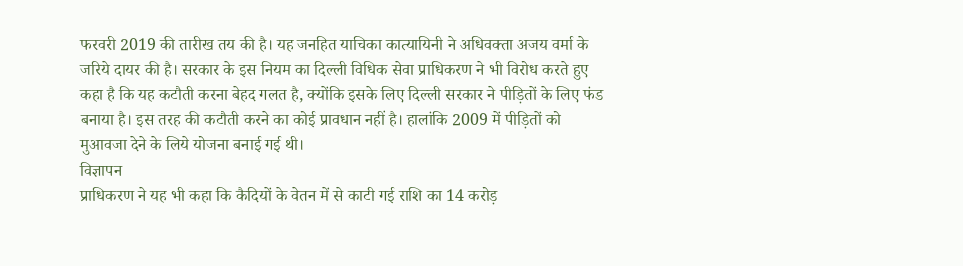फरवरी 2019 की तारीख तय की है। यह जनहित याचिका कात्यायिनी ने अधिवक्ता अजय वर्मा के जरिये दायर की है। सरकार के इस नियम का दिल्ली विधिक सेवा प्राधिकरण ने भी विरोध करते हुए कहा है कि यह कटौती करना बेहद गलत है, क्योंकि इसके लिए दिल्ली सरकार ने पीड़ितों के लिए फंड बनाया है। इस तरह की कटौती करने का कोई प्रावधान नहीं है। हालांकि 2009 में पीड़ितों को मुआवजा देने के लिये योजना बनाई गई थी।
विज्ञापन
प्राधिकरण ने यह भी कहा कि कैदियों के वेतन में से काटी गई राशि का 14 करोड़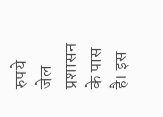रुपये जेल प्रशासन के पास है। इस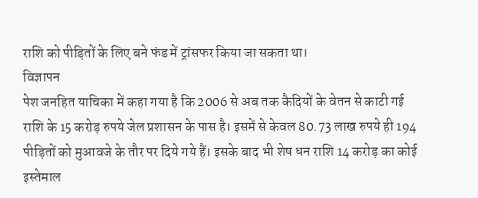राशि को पीड़ितों के लिए बने फंड में ट्रांसफर किया जा सकता था।
विज्ञापन
पेश जनहित याचिका में कहा गया है कि 2006 से अब तक कैदियों के वेतन से काटी गई राशि के 15 करोड़ रुपये जेल प्रशासन के पास है। इसमें से केवल 80.73 लाख रुपये ही 194 पीड़ितों को मुआवजे के तौर पर दिये गये हैं। इसके बाद भी शेष धन राशि 14 करोड़ का कोई इस्तेमाल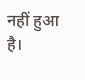नहीं हुआ है।